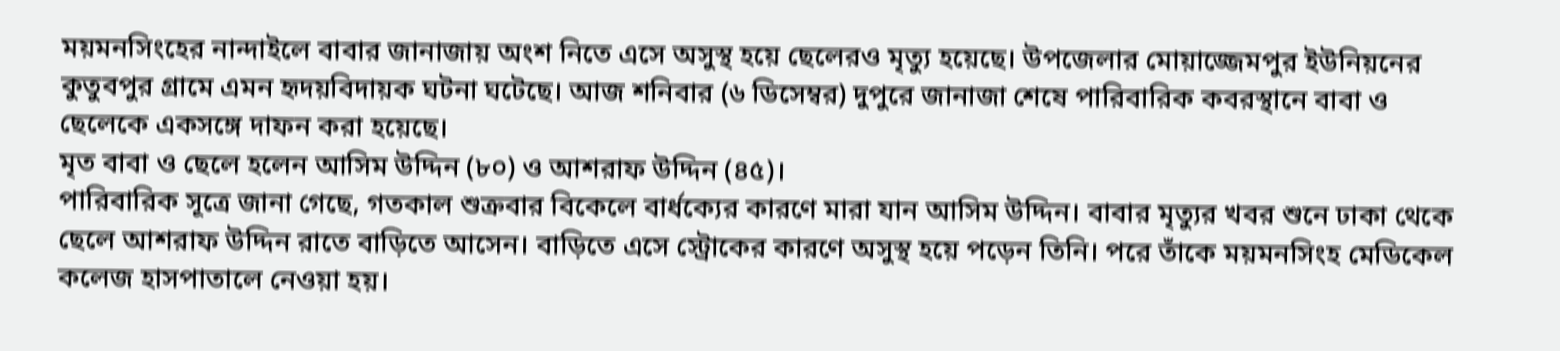ময়মনসিংহের নান্দাইলে বাবার জানাজায় অংশ নিতে এসে অসুস্থ হয়ে ছেলেরও মৃত্যু হয়েছে। উপজেলার মোয়াজ্জেমপুর ইউনিয়নের কুতুবপুর গ্রামে এমন হৃদয়বিদায়ক ঘটনা ঘটেছে। আজ শনিবার (৬ ডিসেম্বর) দুপুরে জানাজা শেষে পারিবারিক কবরস্থানে বাবা ও ছেলেকে একসঙ্গে দাফন করা হয়েছে।
মৃত বাবা ও ছেলে হলেন আসিম উদ্দিন (৮০) ও আশরাফ উদ্দিন (৪৫)।
পারিবারিক সূত্রে জানা গেছে, গতকাল শুক্রবার বিকেলে বার্ধক্যের কারণে মারা যান আসিম উদ্দিন। বাবার মৃত্যুর খবর শুনে ঢাকা থেকে ছেলে আশরাফ উদ্দিন রাতে বাড়িতে আসেন। বাড়িতে এসে স্ট্রোকের কারণে অসুস্থ হয়ে পড়েন তিনি। পরে তাঁকে ময়মনসিংহ মেডিকেল কলেজ হাসপাতালে নেওয়া হয়।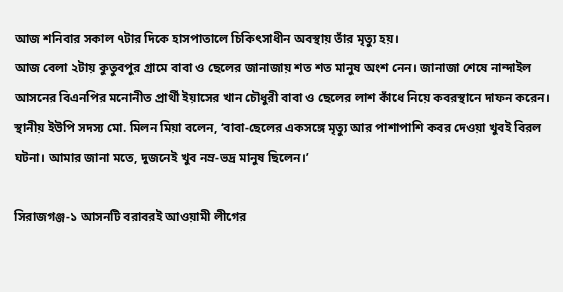আজ শনিবার সকাল ৭টার দিকে হাসপাতালে চিকিৎসাধীন অবস্থায় তাঁর মৃত্যু হয়।
আজ বেলা ২টায় কুতুবপুর গ্রামে বাবা ও ছেলের জানাজায় শত শত মানুষ অংশ নেন। জানাজা শেষে নান্দাইল আসনের বিএনপির মনোনীত প্রার্থী ইয়াসের খান চৌধুরী বাবা ও ছেলের লাশ কাঁধে নিয়ে কবরস্থানে দাফন করেন।
স্থানীয় ইউপি সদস্য মো. মিলন মিয়া বলেন, ‘বাবা-ছেলের একসঙ্গে মৃত্যু আর পাশাপাশি কবর দেওয়া খুবই বিরল ঘটনা। আমার জানা মতে, দুজনেই খুব নম্র-ভদ্র মানুষ ছিলেন।’

সিরাজগঞ্জ-১ আসনটি বরাবরই আওয়ামী লীগের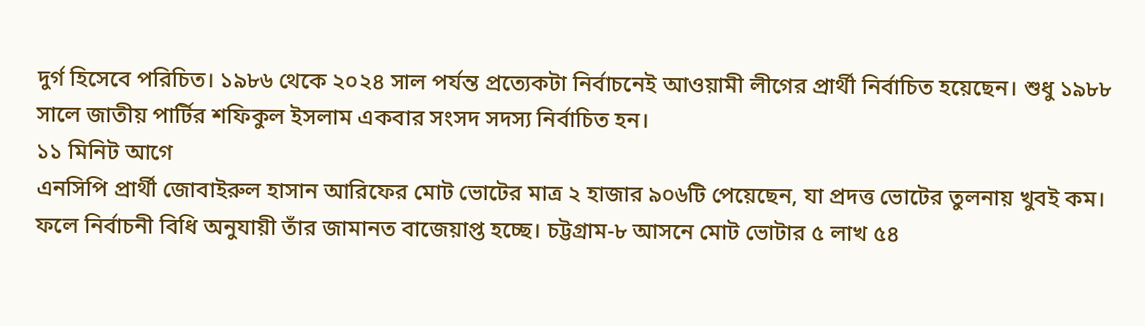দুর্গ হিসেবে পরিচিত। ১৯৮৬ থেকে ২০২৪ সাল পর্যন্ত প্রত্যেকটা নির্বাচনেই আওয়ামী লীগের প্রার্থী নির্বাচিত হয়েছেন। শুধু ১৯৮৮ সালে জাতীয় পার্টির শফিকুল ইসলাম একবার সংসদ সদস্য নির্বাচিত হন।
১১ মিনিট আগে
এনসিপি প্রার্থী জোবাইরুল হাসান আরিফের মোট ভোটের মাত্র ২ হাজার ৯০৬টি পেয়েছেন, যা প্রদত্ত ভোটের তুলনায় খুবই কম। ফলে নির্বাচনী বিধি অনুযায়ী তাঁর জামানত বাজেয়াপ্ত হচ্ছে। চট্টগ্রাম-৮ আসনে মোট ভোটার ৫ লাখ ৫৪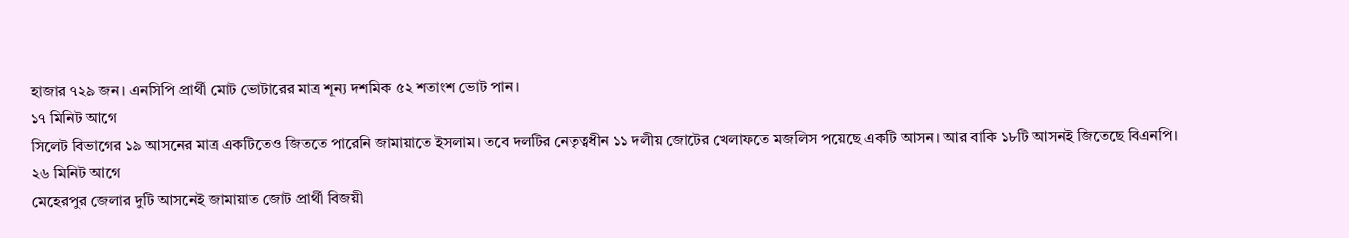হাজার ৭২৯ জন। এনসিপি প্রার্থী মোট ভোটারের মাত্র শূন্য দশমিক ৫২ শতাংশ ভোট পান।
১৭ মিনিট আগে
সিলেট বিভাগের ১৯ আসনের মাত্র একটিতেও জিততে পারেনি জামায়াতে ইসলাম। তবে দলটির নেতৃত্বধীন ১১ দলীয় জোটের খেলাফতে মজলিস পয়েছে একটি আসন। আর বাকি ১৮টি আসনই জিতেছে বিএনপি।
২৬ মিনিট আগে
মেহেরপুর জেলার দুটি আসনেই জামায়াত জোট প্রার্থী বিজয়ী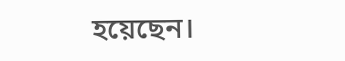হয়েছেন।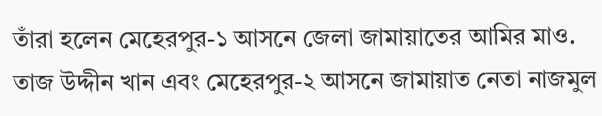তাঁরা হলেন মেহেরপুর-১ আসনে জেলা জামায়াতের আমির মাও. তাজ উদ্দীন খান এবং মেহেরপুর-২ আসনে জামায়াত নেতা নাজমুল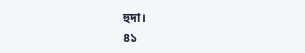হুদা।
৪১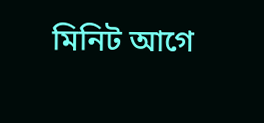মিনিট আগে